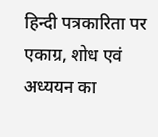हिन्दी पत्रकारिता पर एकाग्र, शोध एवं अध्ययन का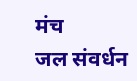मंच
जल संवर्धन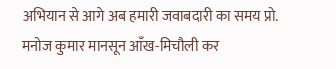अभियान से आगे अब हमारी जवाबदारी का समय प्रो. मनोज कुमार मानसून आँख-मिचौली कर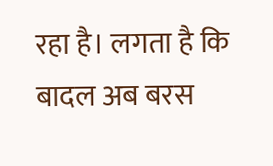रहा है। लगता है कि बादल अब बरस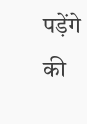पड़ेंगे की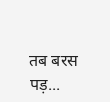तब बरस पड़...